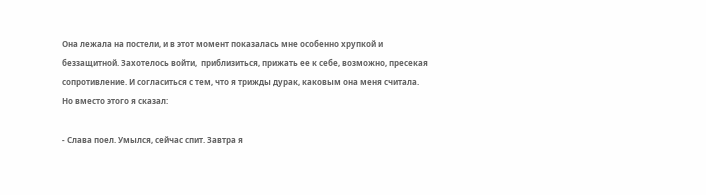Она лежала на постели, и в этот момент показалась мне особенно хрупкой и беззащитной. Захотелось войти,  приблизиться, прижать ее к себе, возможно, пресекая сопротивление. И согласиться с тем, что я трижды дурак, каковым она меня считала. Но вместо этого я сказал:

- Слава поел. Умылся, сейчас спит. Завтра я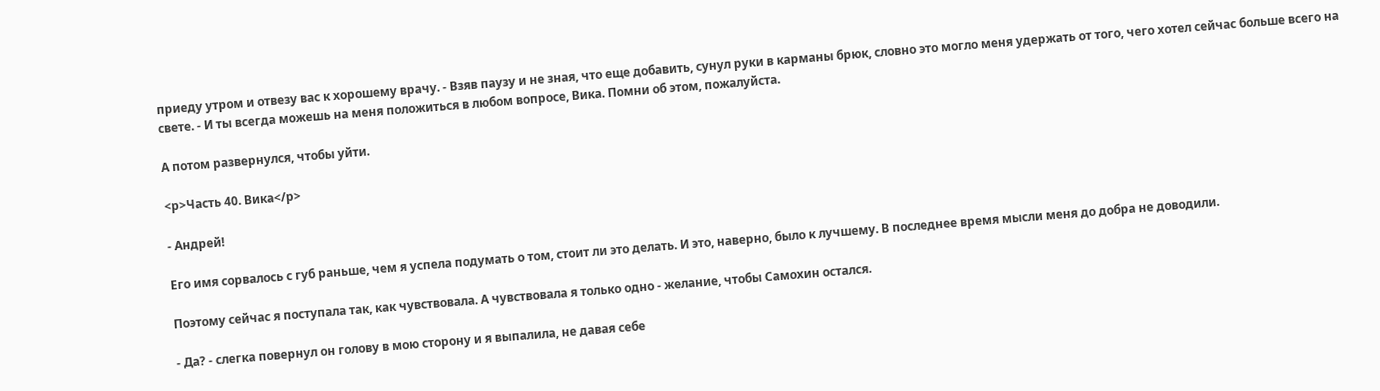приеду утром и отвезу вас к хорошему врачу. - Взяв паузу и не зная, что еще добавить, сунул руки в карманы брюк, словно это могло меня удержать от того, чего хотел сейчас больше всего на свете. - И ты всегда можешь на меня положиться в любом вопросе, Вика. Помни об этом, пожалуйста.

А потом развернулся, чтобы уйти.

<p>Часть 40. Вика</p>

- Андрей!

Его имя сорвалось с губ раньше, чем я успела подумать о том, стоит ли это делать. И это, наверно, было к лучшему. В последнее время мысли меня до добра не доводили.

Поэтому сейчас я поступала так, как чувствовала. А чувствовала я только одно - желание, чтобы Самохин остался.

- Да? - слегка повернул он голову в мою сторону и я выпалила, не давая себе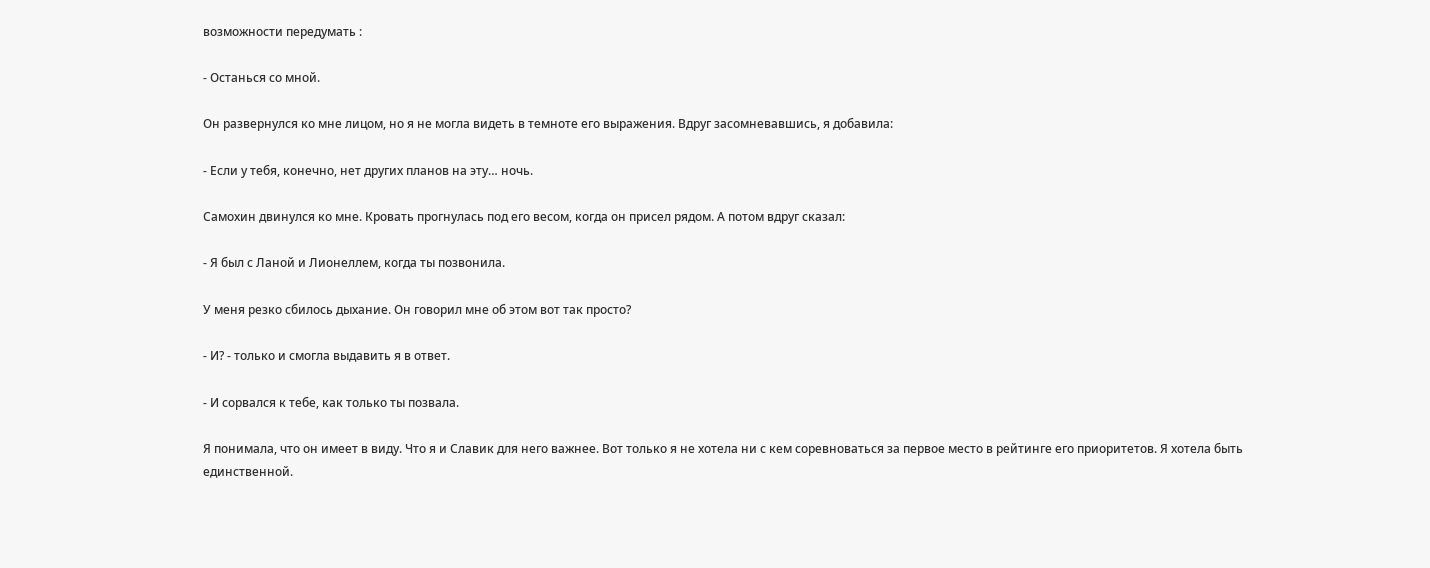возможности передумать :

- Останься со мной.

Он развернулся ко мне лицом, но я не могла видеть в темноте его выражения. Вдруг засомневавшись, я добавила:

- Если у тебя, конечно, нет других планов на эту… ночь.

Самохин двинулся ко мне. Кровать прогнулась под его весом, когда он присел рядом. А потом вдруг сказал:

- Я был с Ланой и Лионеллем, когда ты позвонила.

У меня резко сбилось дыхание. Он говорил мне об этом вот так просто?

- И? - только и смогла выдавить я в ответ.

- И сорвался к тебе, как только ты позвала.

Я понимала, что он имеет в виду. Что я и Славик для него важнее. Вот только я не хотела ни с кем соревноваться за первое место в рейтинге его приоритетов. Я хотела быть единственной.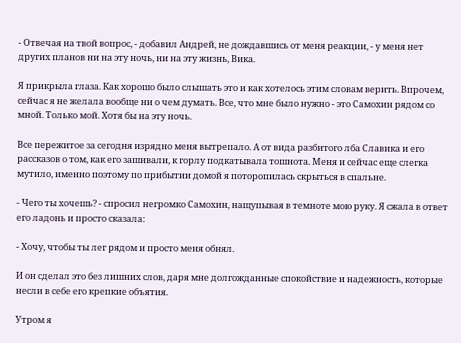- Отвечая на твой вопрос, - добавил Андрей, не дождавшись от меня реакции, - у меня нет других планов ни на эту ночь, ни на эту жизнь, Вика.

Я прикрыла глаза. Как хорошо было слышать это и как хотелось этим словам верить. Впрочем, сейчас я не желала вообще ни о чем думать. Все, что мне было нужно - это Самохин рядом со мной. Только мой. Хотя бы на эту ночь.

Все пережитое за сегодня изрядно меня вытрепало. А от вида разбитого лба Славика и его рассказов о том, как его зашивали, к горлу подкатывала тошнота. Меня и сейчас еще слегка мутило, именно поэтому по прибытии домой я поторопилась скрыться в спальне.

- Чего ты хочешь? - спросил негромко Самохин, нащупывая в темноте мою руку. Я сжала в ответ его ладонь и просто сказала:

- Хочу, чтобы ты лег рядом и просто меня обнял.

И он сделал это без лишних слов, даря мне долгожданные спокойствие и надежность, которые несли в себе его крепкие объятия.

Утром я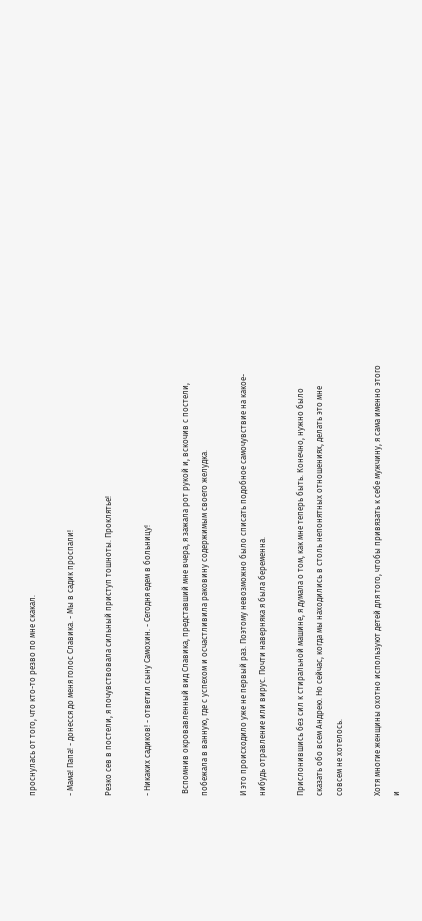проснулась от того, что кто-то резво по мне скакал.

- Мама! Папа! - донесся до меня голос Славика. - Мы в садик проспали!

Резко сев в постели, я почувствовала сильный приступ тошноты. Проклятье!

- Никаких садиков! - ответил сыну Самохин. - Сегодня едем в больницу!

 Вспомнив окровавленный вид Славика, представший мне вчера, я зажала рот рукой и, вскочив с постели, побежала в ванную, где с успехом и осчастливила раковину содержимым своего желудка.

И это происходило уже не первый раз. Поэтому невозможно было списать подобное самочувствие на какое-нибудь отравление или вирус. Почти наверняка я была беременна.

Прислонившись без сил к стиральной машине, я думала о том, как мне теперь быть. Конечно, нужно было сказать обо всем Андрею. Но сейчас, когда мы находились в столь непонятных отношениях, делать это мне совсем не хотелось.

Хотя многие женщины охотно используют детей для того, чтобы привязать к себе мужчину, я сама именно этого и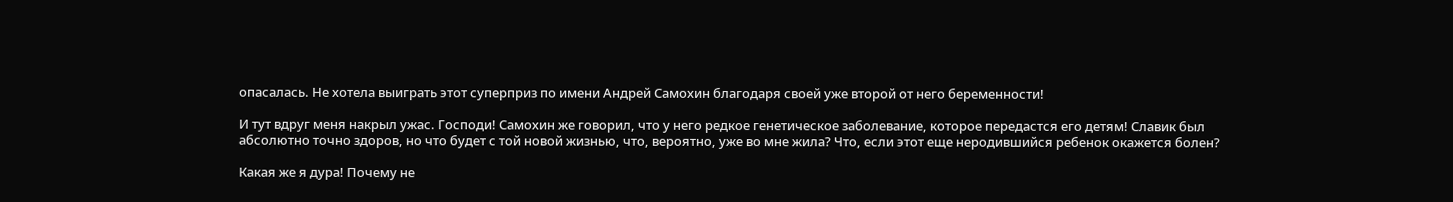опасалась. Не хотела выиграть этот суперприз по имени Андрей Самохин благодаря своей уже второй от него беременности!

И тут вдруг меня накрыл ужас. Господи! Самохин же говорил, что у него редкое генетическое заболевание, которое передастся его детям! Славик был абсолютно точно здоров, но что будет с той новой жизнью, что, вероятно, уже во мне жила? Что, если этот еще неродившийся ребенок окажется болен?

Какая же я дура! Почему не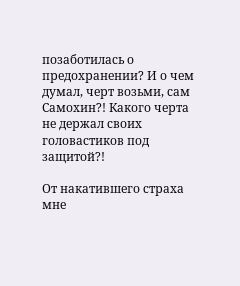позаботилась о предохранении? И о чем думал, черт возьми, сам Самохин?! Какого черта не держал своих головастиков под защитой?!

От накатившего страха мне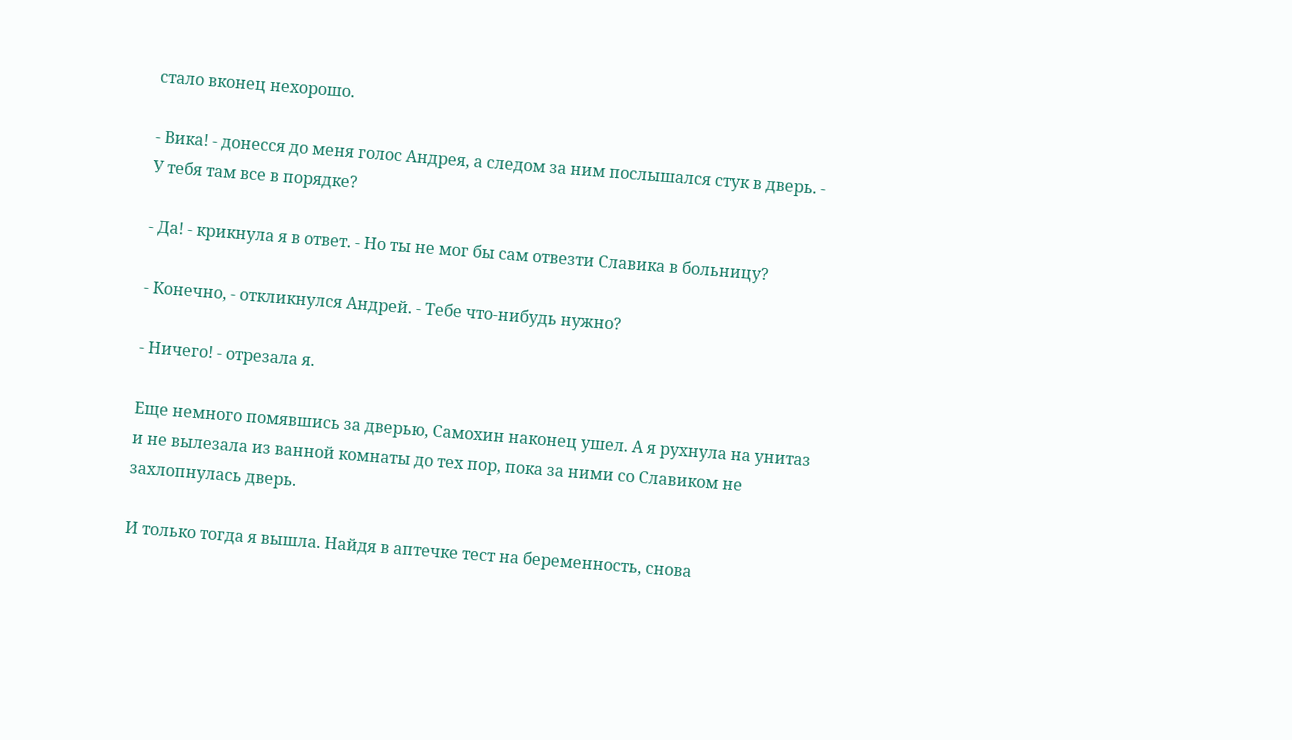стало вконец нехорошо.

- Вика! - донесся до меня голос Андрея, а следом за ним послышался стук в дверь. - У тебя там все в порядке?

- Да! - крикнула я в ответ. - Но ты не мог бы сам отвезти Славика в больницу?

- Конечно, - откликнулся Андрей. - Тебе что-нибудь нужно?

- Ничего! - отрезала я.

Еще немного помявшись за дверью, Самохин наконец ушел. А я рухнула на унитаз и не вылезала из ванной комнаты до тех пор, пока за ними со Славиком не захлопнулась дверь.

И только тогда я вышла. Найдя в аптечке тест на беременность, снова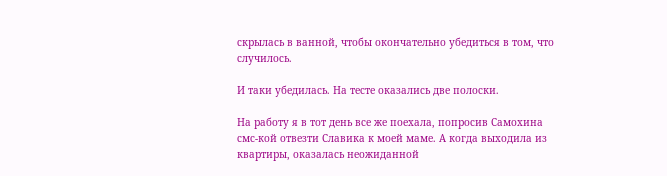скрылась в ванной, чтобы окончательно убедиться в том, что случилось.

И таки убедилась. На тесте оказались две полоски.

На работу я в тот день все же поехала, попросив Самохина смс-кой отвезти Славика к моей маме. А когда выходила из квартиры, оказалась неожиданной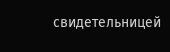свидетельницей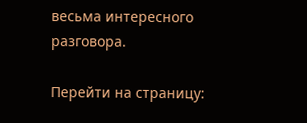весьма интересного разговора.

Перейти на страницу: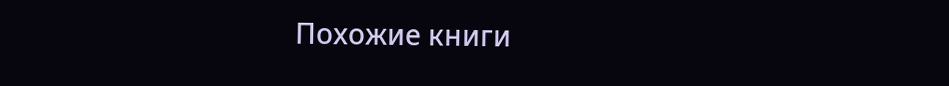Похожие книги